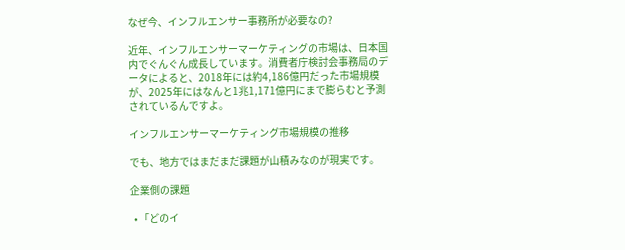なぜ今、インフルエンサー事務所が必要なの?

近年、インフルエンサーマーケティングの市場は、日本国内でぐんぐん成長しています。消費者庁検討会事務局のデータによると、2018年には約4,186億円だった市場規模が、2025年にはなんと1兆1,171億円にまで膨らむと予測されているんですよ。

インフルエンサーマーケティング市場規模の推移

でも、地方ではまだまだ課題が山積みなのが現実です。

企業側の課題

  • 「どのイ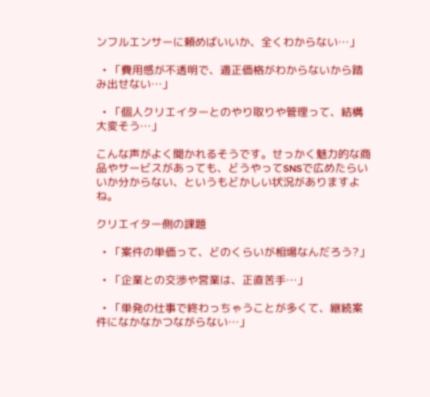ンフルエンサーに頼めばいいか、全くわからない…」

  • 「費用感が不透明で、適正価格がわからないから踏み出せない…」

  • 「個人クリエイターとのやり取りや管理って、結構大変そう…」

こんな声がよく聞かれるそうです。せっかく魅力的な商品やサービスがあっても、どうやってSNSで広めたらいいか分からない、というもどかしい状況がありますよね。

クリエイター側の課題

  • 「案件の単価って、どのくらいが相場なんだろう?」

  • 「企業との交渉や営業は、正直苦手…」

  • 「単発の仕事で終わっちゃうことが多くて、継続案件になかなかつながらない…」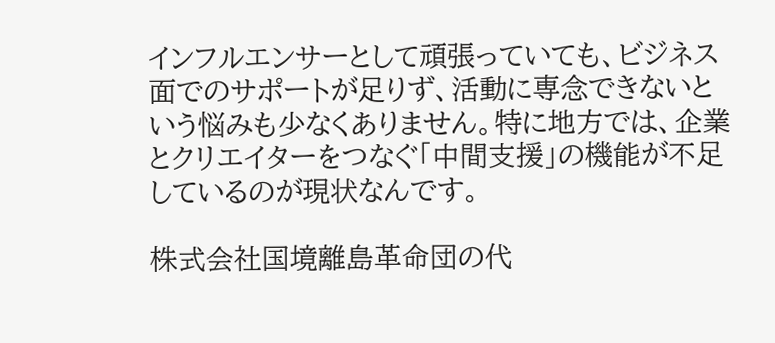インフルエンサーとして頑張っていても、ビジネス面でのサポートが足りず、活動に専念できないという悩みも少なくありません。特に地方では、企業とクリエイターをつなぐ「中間支援」の機能が不足しているのが現状なんです。

株式会社国境離島革命団の代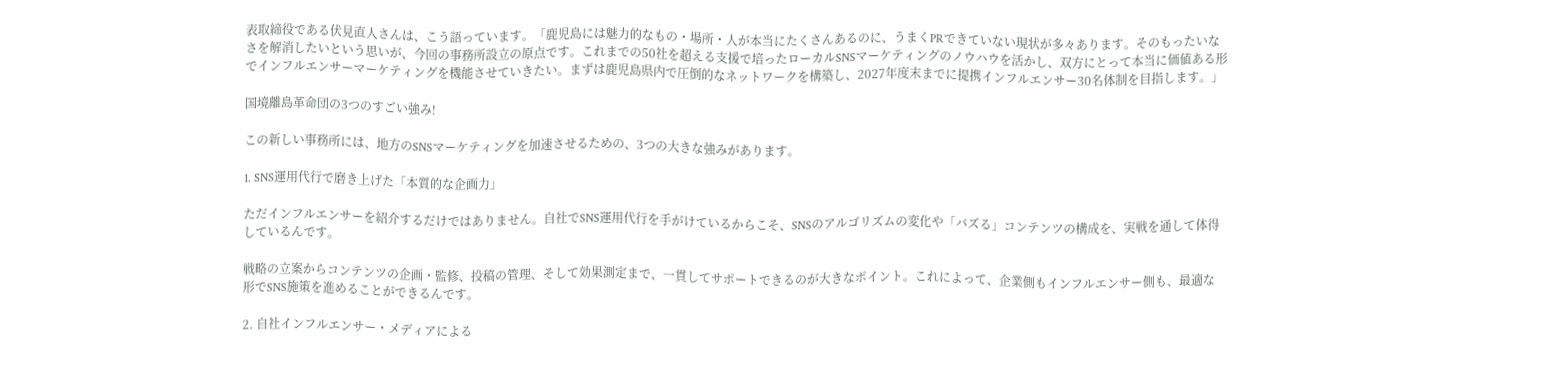表取締役である伏見直人さんは、こう語っています。「鹿児島には魅力的なもの・場所・人が本当にたくさんあるのに、うまくPRできていない現状が多々あります。そのもったいなさを解消したいという思いが、今回の事務所設立の原点です。これまでの50社を超える支援で培ったローカルSNSマーケティングのノウハウを活かし、双方にとって本当に価値ある形でインフルエンサーマーケティングを機能させていきたい。まずは鹿児島県内で圧倒的なネットワークを構築し、2027年度末までに提携インフルエンサー30名体制を目指します。」

国境離島革命団の3つのすごい強み!

この新しい事務所には、地方のSNSマーケティングを加速させるための、3つの大きな強みがあります。

1. SNS運用代行で磨き上げた「本質的な企画力」

ただインフルエンサーを紹介するだけではありません。自社でSNS運用代行を手がけているからこそ、SNSのアルゴリズムの変化や「バズる」コンテンツの構成を、実戦を通して体得しているんです。

戦略の立案からコンテンツの企画・監修、投稿の管理、そして効果測定まで、一貫してサポートできるのが大きなポイント。これによって、企業側もインフルエンサー側も、最適な形でSNS施策を進めることができるんです。

2. 自社インフルエンサー・メディアによる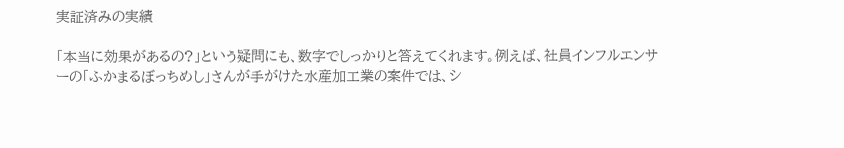実証済みの実績

「本当に効果があるの?」という疑問にも、数字でしっかりと答えてくれます。例えば、社員インフルエンサーの「ふかまるぼっちめし」さんが手がけた水産加工業の案件では、シ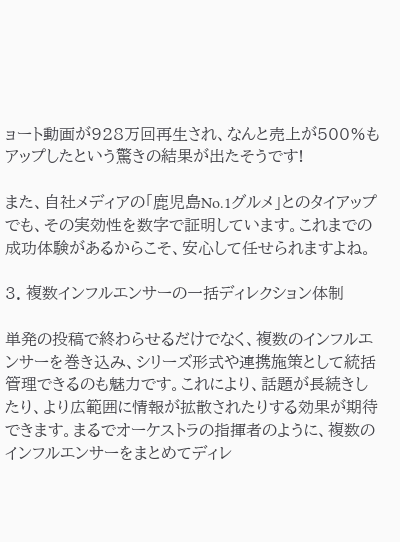ョート動画が928万回再生され、なんと売上が500%もアップしたという驚きの結果が出たそうです!

また、自社メディアの「鹿児島No.1グルメ」とのタイアップでも、その実効性を数字で証明しています。これまでの成功体験があるからこそ、安心して任せられますよね。

3. 複数インフルエンサーの一括ディレクション体制

単発の投稿で終わらせるだけでなく、複数のインフルエンサーを巻き込み、シリーズ形式や連携施策として統括管理できるのも魅力です。これにより、話題が長続きしたり、より広範囲に情報が拡散されたりする効果が期待できます。まるでオーケストラの指揮者のように、複数のインフルエンサーをまとめてディレ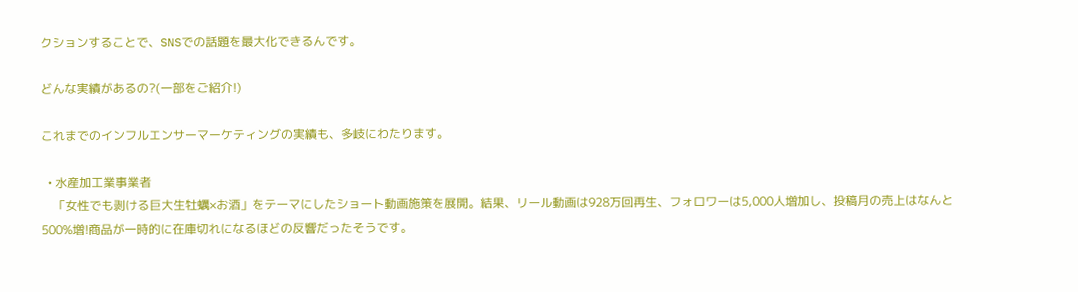クションすることで、SNSでの話題を最大化できるんです。

どんな実績があるの?(一部をご紹介!)

これまでのインフルエンサーマーケティングの実績も、多岐にわたります。

  • 水産加工業事業者
    「女性でも剥ける巨大生牡蠣×お酒」をテーマにしたショート動画施策を展開。結果、リール動画は928万回再生、フォロワーは5,000人増加し、投稿月の売上はなんと500%増!商品が一時的に在庫切れになるほどの反響だったそうです。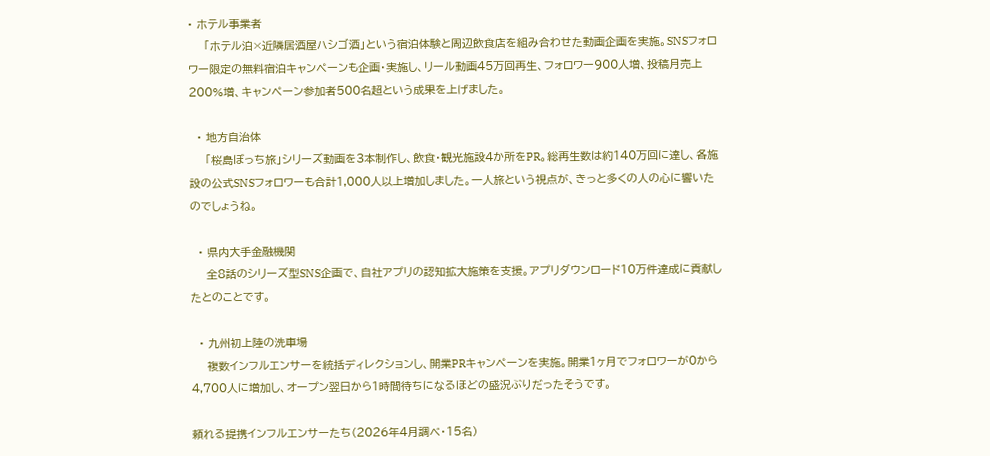• ホテル事業者
    「ホテル泊×近隣居酒屋ハシゴ酒」という宿泊体験と周辺飲食店を組み合わせた動画企画を実施。SNSフォロワー限定の無料宿泊キャンペーンも企画・実施し、リール動画45万回再生、フォロワー900人増、投稿月売上200%増、キャンペーン参加者500名超という成果を上げました。

  • 地方自治体
    「桜島ぼっち旅」シリーズ動画を3本制作し、飲食・観光施設4か所をPR。総再生数は約140万回に達し、各施設の公式SNSフォロワーも合計1,000人以上増加しました。一人旅という視点が、きっと多くの人の心に響いたのでしょうね。

  • 県内大手金融機関
    全8話のシリーズ型SNS企画で、自社アプリの認知拡大施策を支援。アプリダウンロード10万件達成に貢献したとのことです。

  • 九州初上陸の洗車場
    複数インフルエンサーを統括ディレクションし、開業PRキャンペーンを実施。開業1ヶ月でフォロワーが0から4,700人に増加し、オープン翌日から1時間待ちになるほどの盛況ぶりだったそうです。

頼れる提携インフルエンサーたち(2026年4月調べ・15名)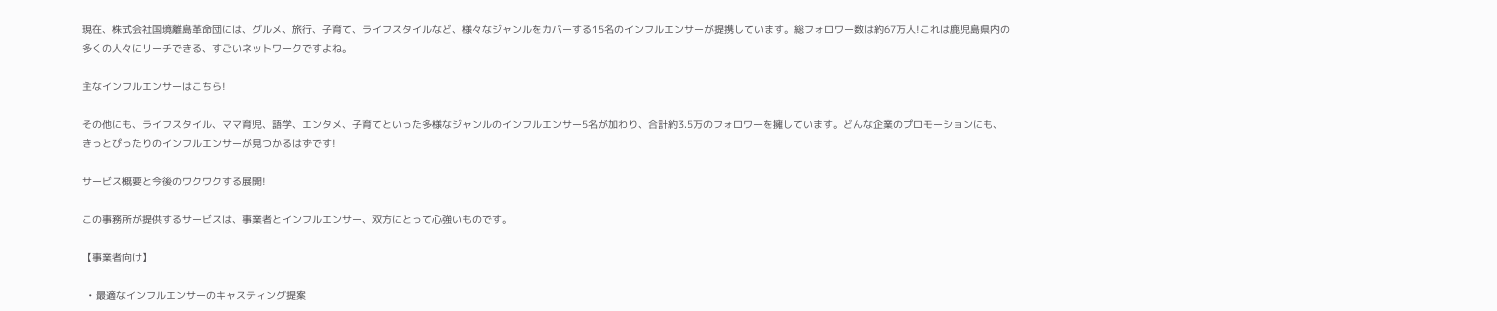現在、株式会社国境離島革命団には、グルメ、旅行、子育て、ライフスタイルなど、様々なジャンルをカバーする15名のインフルエンサーが提携しています。総フォロワー数は約67万人!これは鹿児島県内の多くの人々にリーチできる、すごいネットワークですよね。

主なインフルエンサーはこちら!

その他にも、ライフスタイル、ママ育児、語学、エンタメ、子育てといった多様なジャンルのインフルエンサー5名が加わり、合計約3.5万のフォロワーを擁しています。どんな企業のプロモーションにも、きっとぴったりのインフルエンサーが見つかるはずです!

サービス概要と今後のワクワクする展開!

この事務所が提供するサービスは、事業者とインフルエンサー、双方にとって心強いものです。

【事業者向け】

  • 最適なインフルエンサーのキャスティング提案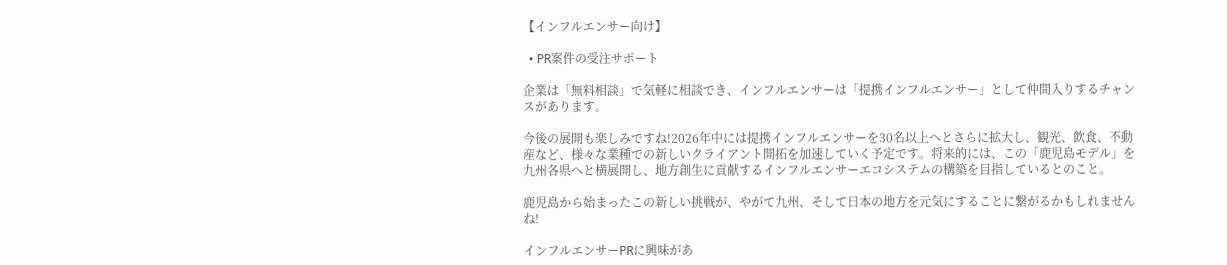【インフルエンサー向け】

  • PR案件の受注サポート

企業は「無料相談」で気軽に相談でき、インフルエンサーは「提携インフルエンサー」として仲間入りするチャンスがあります。

今後の展開も楽しみですね!2026年中には提携インフルエンサーを30名以上へとさらに拡大し、観光、飲食、不動産など、様々な業種での新しいクライアント開拓を加速していく予定です。将来的には、この「鹿児島モデル」を九州各県へと横展開し、地方創生に貢献するインフルエンサーエコシステムの構築を目指しているとのこと。

鹿児島から始まったこの新しい挑戦が、やがて九州、そして日本の地方を元気にすることに繋がるかもしれませんね!

インフルエンサーPRに興味があ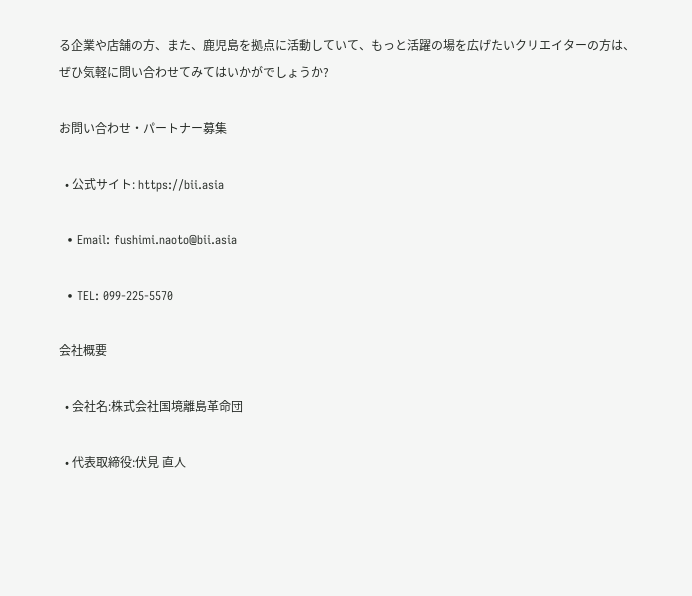る企業や店舗の方、また、鹿児島を拠点に活動していて、もっと活躍の場を広げたいクリエイターの方は、ぜひ気軽に問い合わせてみてはいかがでしょうか?

お問い合わせ・パートナー募集

  • 公式サイト: https://bii.asia

  • Email: fushimi.naoto@bii.asia

  • TEL: 099-225-5570

会社概要

  • 会社名:株式会社国境離島革命団

  • 代表取締役:伏見 直人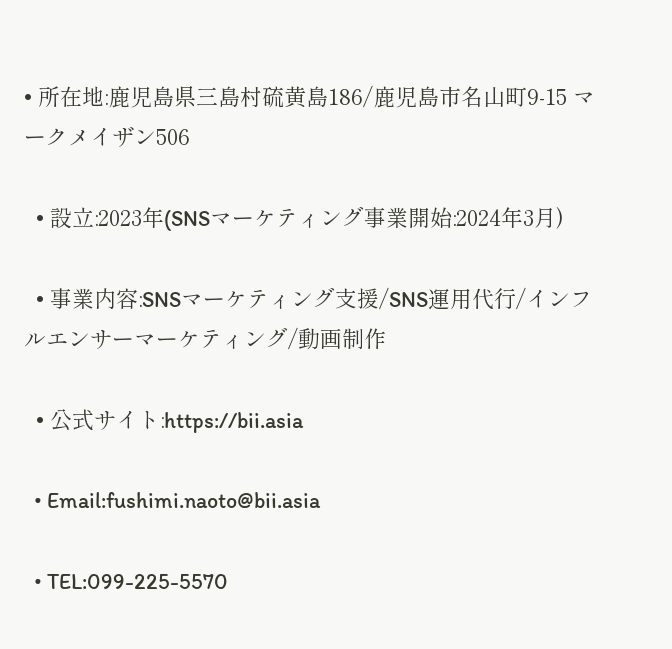• 所在地:鹿児島県三島村硫黄島186/鹿児島市名山町9-15 マークメイザン506

  • 設立:2023年(SNSマーケティング事業開始:2024年3月)

  • 事業内容:SNSマーケティング支援/SNS運用代行/インフルエンサーマーケティング/動画制作

  • 公式サイト:https://bii.asia

  • Email:fushimi.naoto@bii.asia

  • TEL:099-225-5570